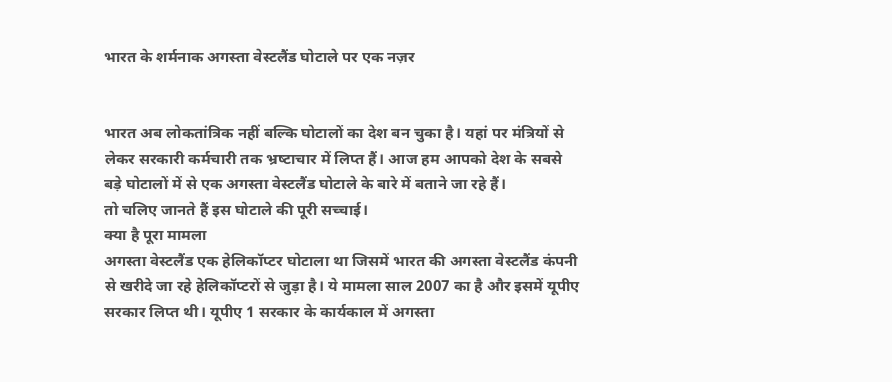भारत के शर्मनाक अगस्‍ता वेस्‍टलैंड घोटाले पर एक नज़र


भारत अब लोकतांत्रिक नहीं बल्कि घोटालों का देश बन चुका है। यहां पर मंत्रियों से लेकर सरकारी कर्मचारी तक भ्रष्‍टाचार में लिप्‍त हैं। आज हम आपको देश के सबसे बड़े घोटालों में से एक अगस्‍ता वेस्‍टलैंड घोटाले के बारे में बताने जा रहे हैं।
तो चलिए जानते हैं इस घोटाले की पूरी सच्‍चाई।
क्‍या है पूरा मामला
अगस्‍ता वेस्‍टलैंड एक हेलिकॉप्‍टर घोटाला था जिसमें भारत की अगस्‍ता वेस्‍टलैंड कंपनी से खरीदे जा रहे हेलिकॉप्‍टरों से जुड़ा है। ये मामला साल 2007 का है और इसमें यूपीए सरकार लिप्‍त थी। यूपीए 1 सरकार के कार्यकाल में अगस्‍ता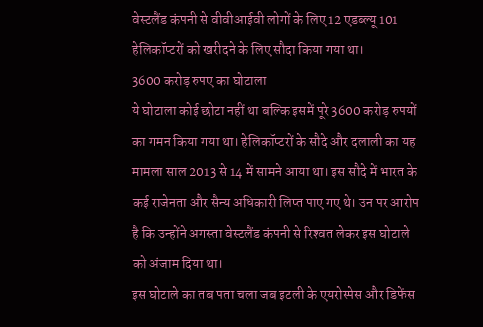वेस्‍टलैंड कंपनी से वीवीआईवी लोगों के लिए 12 एडब्‍ल्‍यू 101 हेलिकॉप्‍टरों को खरीदने के लिए सौदा किया गया था।
3600 करोड़ रुपए का घोटाला
ये घोटाला कोई छोटा नहीं था बल्कि इसमें पूरे 3600 करोड़ रुपयों का गमन किया गया था। हेलिकॉप्‍टरों के सौदे और दलाली का यह मामला साल 2013 से 14 में सामने आया था। इस सौदे में भारत के कई राजेनता और सैन्‍य अधिकारी लिप्‍त पाए गए थे। उन पर आरोप है कि उन्‍होंने अगस्‍ता वेस्‍टलैंड कंपनी से रिश्‍वत लेकर इस घोटाले को अंजाम दिया था।
इस घोटाले का तब पता चला जब इटली के एयरोस्‍पेस और डिफेंस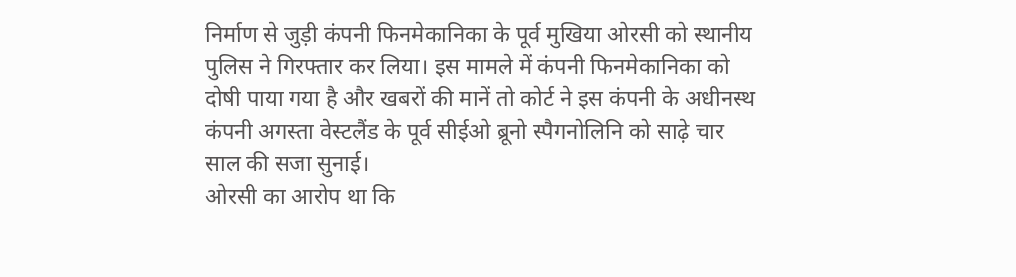निर्माण से जुड़ी कंपनी फिनमेकानिका के पूर्व मुखिया ओरसी को स्‍थानीय पुलिस ने गिरफ्तार कर लिया। इस मामले में कंपनी फिनमेकानिका को दोषी पाया गया है और खबरों की मानें तो कोर्ट ने इस कंपनी के अधीनस्‍थ कंपनी अगस्‍ता वेस्‍टलैंड के पूर्व सीईओ ब्रूनो स्‍पैगनोलिनि को साढ़े चार साल की सजा सुनाई।
ओरसी का आरोप था कि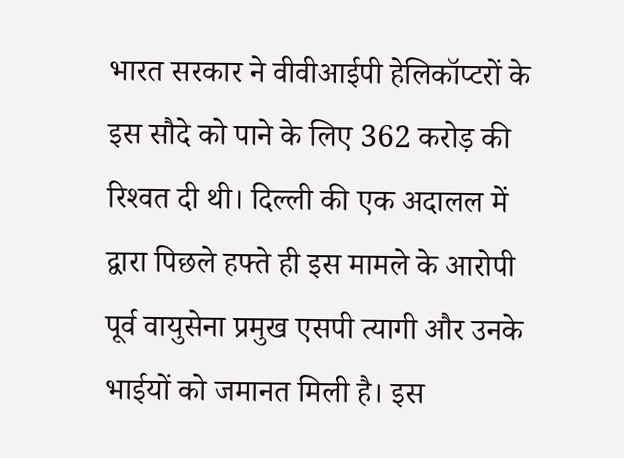भारत सरकार ने वीवीआईपी हेलिकॉप्‍टरों के इस सौदे को पाने के लिए 362 करोड़ की रिश्‍वत दी थी। दिल्‍ली की एक अदालल में द्वारा पिछले हफ्ते ही इस मामले के आरोपी पूर्व वायुसेना प्रमुख एसपी त्‍यागी और उनके भाईयों को जमानत मिली है। इस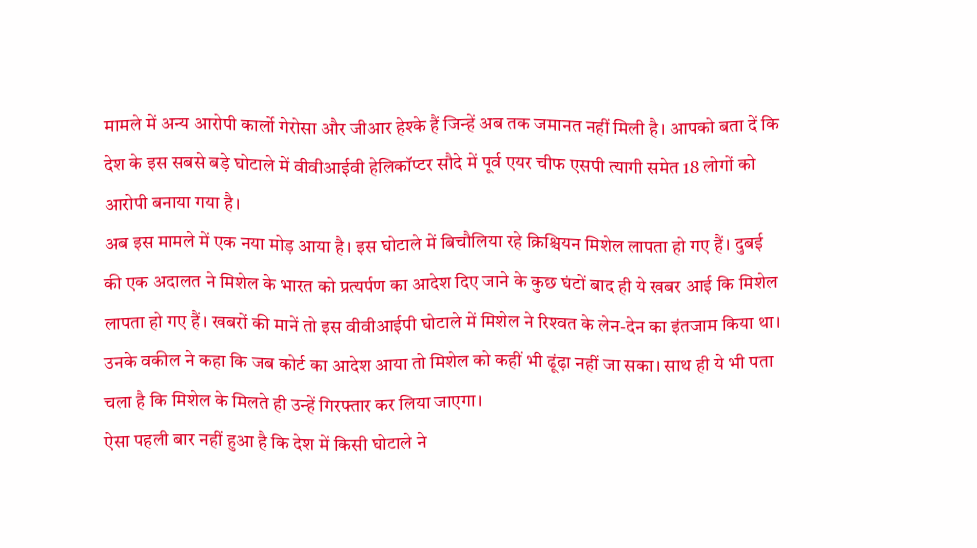मामले में अन्‍य आरोपी कार्लो गेरोसा और जीआर हेश्‍के हैं जिन्‍हें अब तक जमानत नहीं मिली है। आपको बता दें कि देश के इस सबसे बड़े घोटाले में वीवीआईवी हेलिकॉप्‍टर सौदे में पूर्व एयर चीफ एसपी त्‍यागी समेत 18 लोगों को आरोपी बनाया गया है।
अब इस मामले में एक नया मोड़ आया है। इस घोटाले में बिचौलिया रहे क्रिश्चियन मिशेल लापता हो गए हैं। दुबई की एक अदालत ने मिशेल के भारत को प्रत्‍यर्पण का आदेश दिए जाने के कुछ घंटों बाद ही ये खबर आई कि मिशेल लापता हो गए हैं। खबरों की मानें तो इस वीवीआईपी घोटाले में मिशेल ने रिश्‍वत के लेन-देन का इंतजाम किया था। उनके वकील ने कहा कि जब कोर्ट का आदेश आया तो मिशेल को कहीं भी ढूंढ़ा नहीं जा सका। साथ ही ये भी पता चला है कि मिशेल के मिलते ही उन्‍हें गिरफ्तार कर लिया जाएगा।
ऐसा पहली बार नहीं हुआ है कि देश में किसी घोटाले ने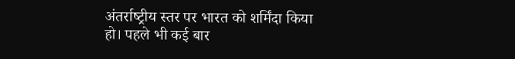अंतर्राष्‍ट्रीय स्‍तर पर भारत को शर्मिंदा किया हो। पहले भी कई बार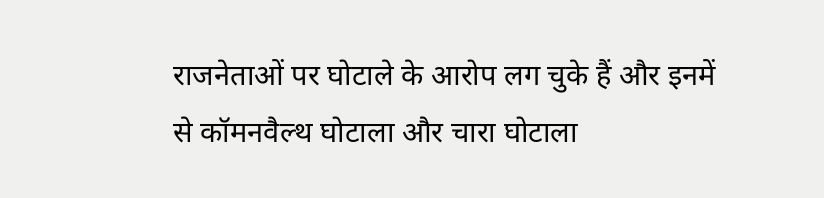राजनेताओं पर घोटाले के आरोप लग चुके हैं और इनमें से कॉमनवैल्‍थ घोटाला और चारा घोटाला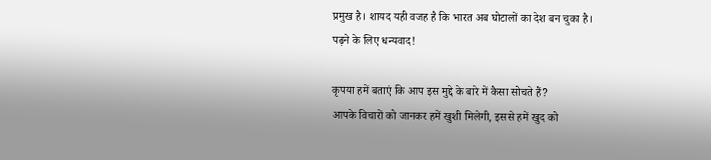प्रमुख है। शायद यही वजह है कि भारत अब घोटालों का देश बन चुका है।
पढ़ने के लिए धन्यवाद!

कृपया हमें बताएं कि आप इस मुद्दे के बारे में कैसा सोचते हैं?
आपके विचारों को जानकर हमें खुशी मिलेगी, इससे हमें खुद को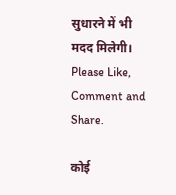सुधारने में भी मदद मिलेगी।
Please Like, Comment and Share.

कोई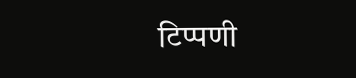टिप्पणी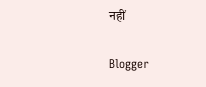नहीं

Blogger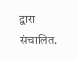द्वारा संचालित.